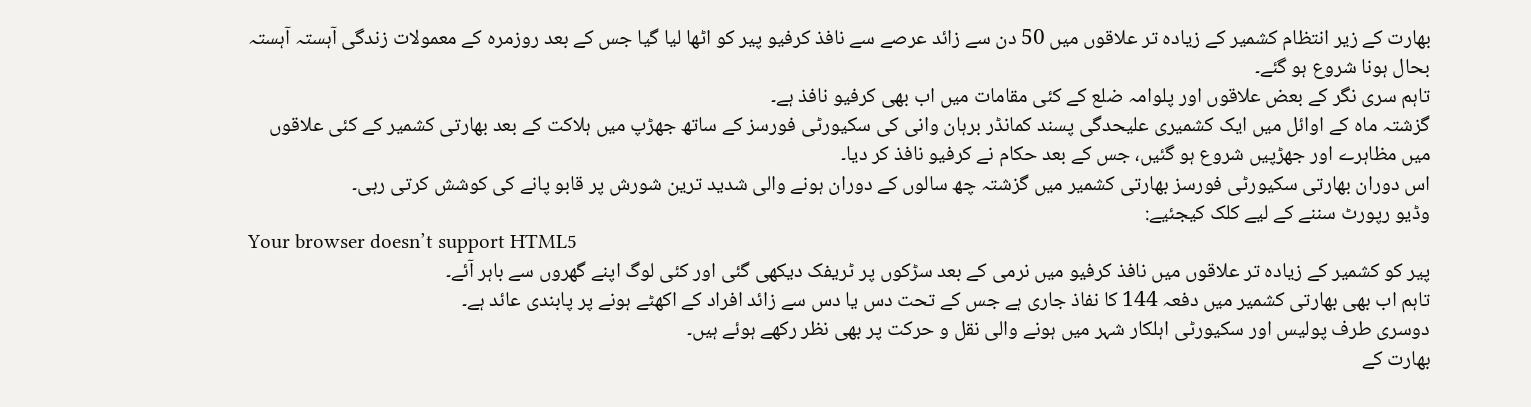بھارت کے زیر انتظام کشمیر کے زیادہ تر علاقوں میں 50 دن سے زائد عرصے سے نافذ کرفیو پیر کو اٹھا لیا گیا جس کے بعد روزمرہ کے معمولات زندگی آہستہ آہستہ بحال ہونا شروع ہو گئے۔
تاہم سری نگر کے بعض علاقوں اور پلوامہ ضلع کے کئی مقامات میں اب بھی کرفیو نافذ ہے۔
گزشتہ ماہ کے اوائل میں ایک کشمیری علیحدگی پسند کمانڈر برہان وانی کی سکیورٹی فورسز کے ساتھ جھڑپ میں ہلاکت کے بعد بھارتی کشمیر کے کئی علاقوں میں مظاہرے اور جھڑپیں شروع ہو گئیں، جس کے بعد حکام نے کرفیو نافذ کر دیا۔
اس دوران بھارتی سکیورٹی فورسز بھارتی کشمیر میں گزشتہ چھ سالوں کے دوران ہونے والی شدید ترین شورش پر قابو پانے کی کوشش کرتی رہی۔
وڈیو رپورٹ سننے کے لیے کلک کیجئیے:
Your browser doesn’t support HTML5
پیر کو کشمیر کے زیادہ تر علاقوں میں نافذ کرفیو میں نرمی کے بعد سڑکوں پر ٹریفک دیکھی گئی اور کئی لوگ اپنے گھروں سے باہر آئے۔
تاہم اب بھی بھارتی کشمیر میں دفعہ 144 کا نفاذ جاری ہے جس کے تحت دس یا دس سے زائد افراد کے اکھٹے ہونے پر پابندی عائد ہے۔
دوسری طرف پولیس اور سکیورٹی اہلکار شہر میں ہونے والی نقل و حرکت پر بھی نظر رکھے ہوئے ہیں۔
بھارت کے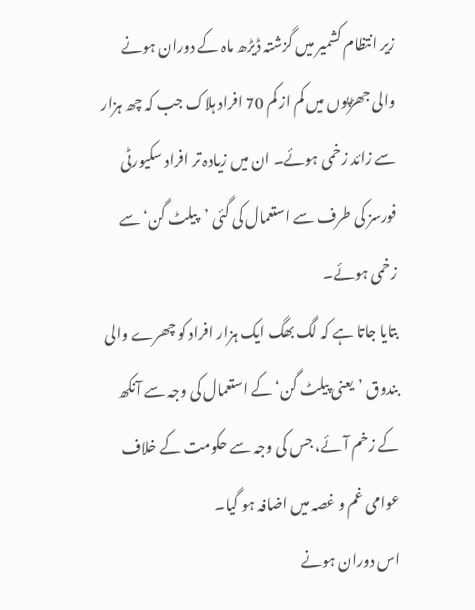زیر انتظام کشمیر میں گزشتہ ڈیڑھ ماہ کے دوران ہونے والی جھڑپوں میں کم از کم 70 افراد ہلاک جب کہ چھ ہزار سے زائد زخمی ہوئے۔ ان میں زیادہ تر افراد سکیورٹی فورسز کی طرف سے استعمال کی گئی ’پیلٹ گن‘ سے زخمی ہوئے۔
بتایا جاتا ہے کہ لگ بھگ ایک ہزار افراد کو چھرے والی بندوق ’یعنی پیلٹ گن‘ کے استعمال کی وجہ سے آنکھ کے زخم آئے، جس کی وجہ سے حکومت کے خلاف عوامی غم و غصہ میں اضافہ ہو گیا۔
اس دوران ہونے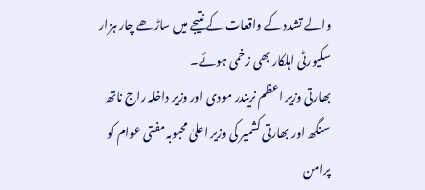والے تشدد کے واقعات کے نتیجے میں ساڑھے چار ہزار سکیورٹی اہلکار بھی زخمی ہوئے۔
بھارتی وزیر اعظم نریندر مودی اور وزیر داخلہ راج ناتھ سنگھ اور بھارتی کشمیر کی وزیر اعلیٰ محبوبہ مفتی عوام کو پرامن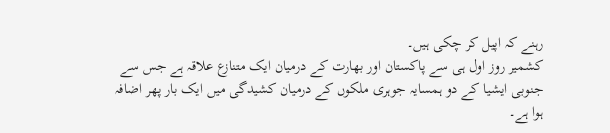رہنے کہ اپیل کر چکی ہیں۔
کشمیر روز اول ہی سے پاکستان اور بھارت کے درمیان ایک متنازع علاقہ ہے جس سے جنوبی ایشیا کے دو ہمسایہ جوہری ملکوں کے درمیان کشیدگی میں ایک بار پھر اضافہ ہوا ہے۔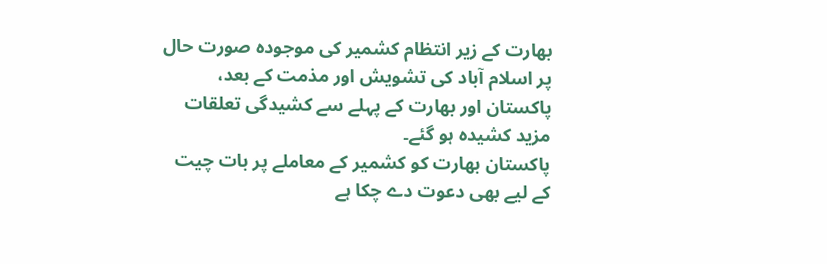بھارت کے زیر انتظام کشمیر کی موجودہ صورت حال پر اسلام آباد کی تشویش اور مذمت کے بعد، پاکستان اور بھارت کے پہلے سے کشیدگی تعلقات مزید کشیدہ ہو گئے۔
پاکستان بھارت کو کشمیر کے معاملے پر بات چیت کے لیے بھی دعوت دے چکا ہے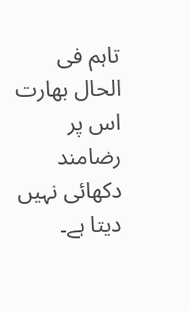تاہم فی الحال بھارت اس پر رضامند دکھائی نہیں دیتا ہے۔